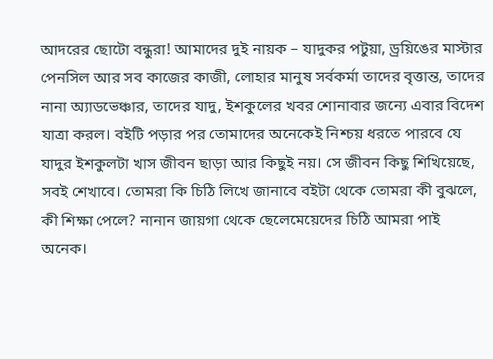আদরের ছোটো বন্ধুরা! আমাদের দুই নায়ক – যাদুকর পটুয়া, ড্রয়িঙের মাস্টার পেনসিল আর সব কাজের কাজী, লোহার মানুষ সর্বকর্মা তাদের বৃত্তান্ত, তাদের নানা অ্যাডভেঞ্চার, তাদের যাদু, ইশকুলের খবর শোনাবার জন্যে এবার বিদেশ যাত্রা করল। বইটি পড়ার পর তোমাদের অনেকেই নিশ্চয় ধরতে পারবে যে যাদুর ইশকুলটা খাস জীবন ছাড়া আর কিছুই নয়। সে জীবন কিছু শিখিয়েছে, সবই শেখাবে। তোমরা কি চিঠি লিখে জানাবে বইটা থেকে তোমরা কী বুঝলে, কী শিক্ষা পেলে? নানান জায়গা থেকে ছেলেমেয়েদের চিঠি আমরা পাই অনেক।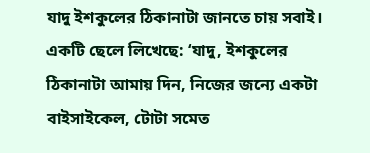যাদু ইশকুলের ঠিকানাটা জানতে চায় সবাই। একটি ছেলে লিখেছে: ‘যাদু, ইশকুলের ঠিকানাটা আমায় দিন, নিজের জন্যে একটা বাইসাইকেল, টোটা সমেত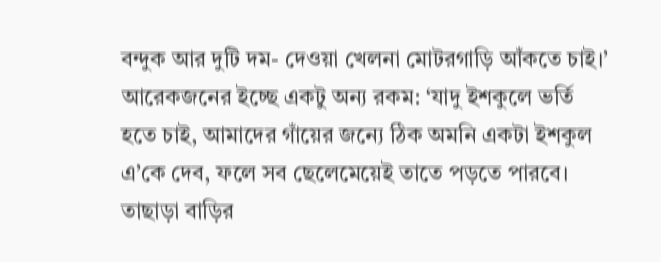বন্দুক আর দুটি দম- দেওয়া খেলনা মোটরগাড়ি আঁকতে চাই।’ আরেকজনের ইচ্ছে একটু অন্য রকম: ‘যাদু ইশকুলে ভর্তি হতে চাই, আমাদের গাঁয়ের জন্যে ঠিক অমনি একটা ইশকুল এ’কে দেব, ফলে সব ছেলেমেয়েই তাতে পড়তে পারবে। তাছাড়া বাড়ির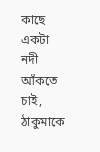কাছে একটা নদী আঁকতে চাই, ঠাকুমাকে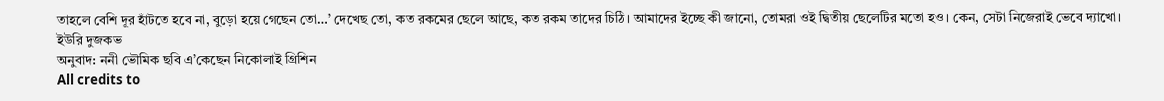তাহলে বেশি দূর হাঁটতে হবে না, বুড়ো হয়ে গেছেন তো…’ দেখেছ তো, কত রকমের ছেলে আছে, কত রকম তাদের চিঠি। আমাদের ইচ্ছে কী জানো, তোমরা ওই দ্বিতীয় ছেলেটির মতো হও। কেন, সেটা নিজেরাই ভেবে দ্যাখো।
ইউরি দুজকভ
অনুবাদ: ননী ভৌমিক ছবি এ’কেছেন নিকোলাই গ্রিশিন
All credits to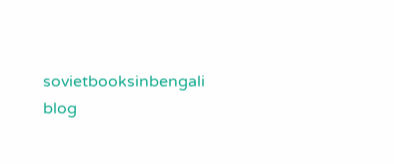sovietbooksinbengali blog